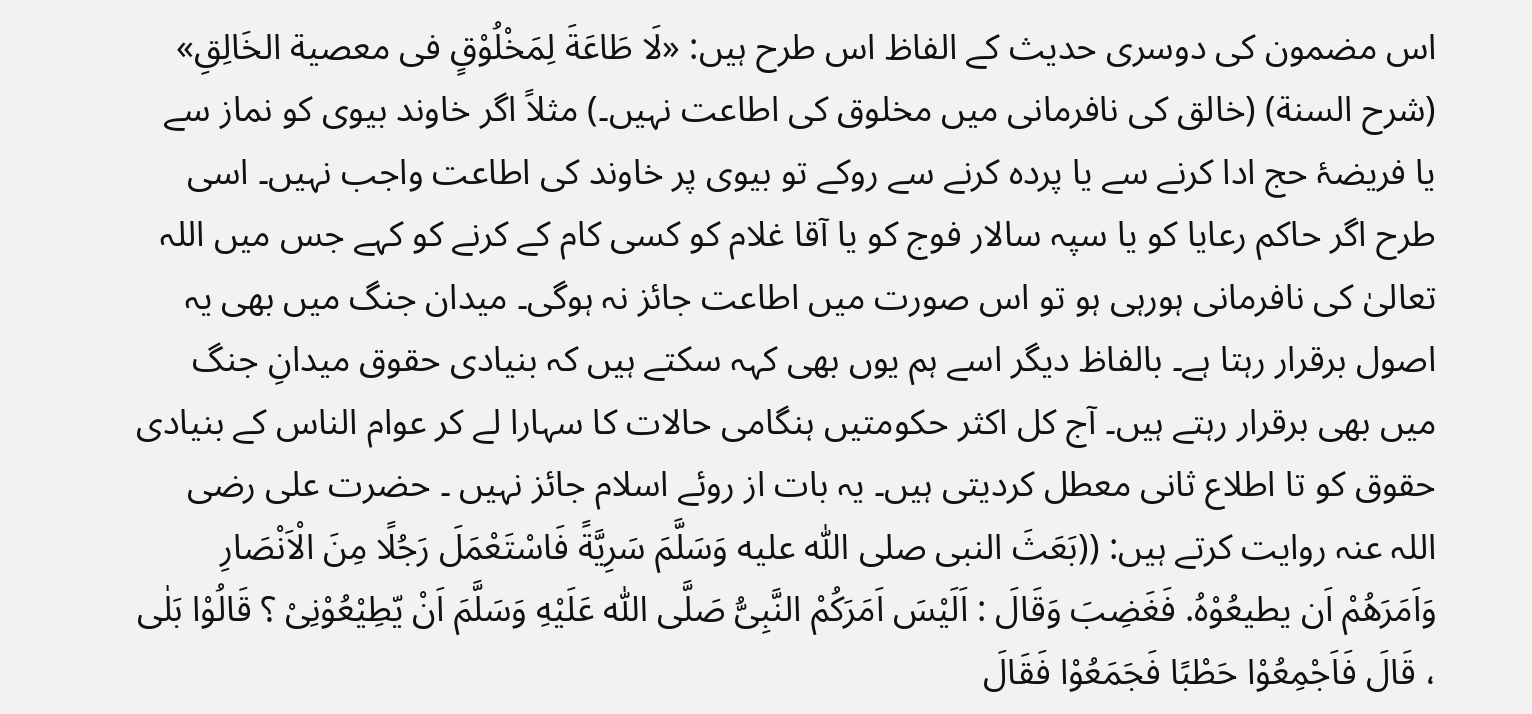اس مضمون کی دوسری حدیث کے الفاظ اس طرح ہیں: «لَا طَاعَةَ لِمَخْلُوْقٍ فی معصیة الخَالِقِ» (شرح السنة) (خالق کی نافرمانی میں مخلوق کی اطاعت نہیں۔) مثلاً اگر خاوند بیوی کو نماز سے یا فریضۂ حج ادا کرنے سے یا پردہ کرنے سے روکے تو بیوی پر خاوند کی اطاعت واجب نہیں۔ اسی طرح اگر حاکم رعایا کو یا سپہ سالار فوج کو یا آقا غلام کو کسی کام کے کرنے کو کہے جس میں اللہ تعالیٰ کی نافرمانی ہورہی ہو تو اس صورت میں اطاعت جائز نہ ہوگی۔ میدان جنگ میں بھی یہ اصول برقرار رہتا ہے۔ بالفاظ دیگر اسے ہم یوں بھی کہہ سکتے ہیں کہ بنیادی حقوق میدانِ جنگ میں بھی برقرار رہتے ہیں۔ آج کل اکثر حکومتیں ہنگامی حالات کا سہارا لے کر عوام الناس کے بنیادی حقوق کو تا اطلاع ثانی معطل کردیتی ہیں۔ یہ بات از روئے اسلام جائز نہیں ۔ حضرت علی رضی اللہ عنہ روایت کرتے ہیں: ((بَعَثَ النبی صلی اللّٰه علیه وَسَلَّمَ سَرِیَّةً فَاسْتَعْمَلَ رَجُلًا مِنَ الْاَنْصَارِ وَاَمَرَهُمْ اَن یطیعُوْهُ. فَغَضِبَ وَقَالَ : اَلَیْسَ اَمَرَکُمْ النَّبِیُّ صَلَّی اللّٰه عَلَیْهِ وَسَلَّمَ اَنْ یّطِیْعُوْنِیْ ؟ قَالُوْا بَلٰی ، قَالَ فَاَجْمِعُوْا حَطْبًا فَجَمَعُوْا فَقَالَ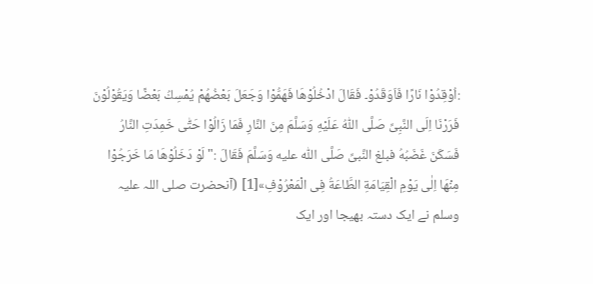:اُوْقِدُوْا نَارًا فَاَوَقَدُوْ۔ فَقَالَ ادْخُلُوْهَا فَهَمُّوْا وَجَعَلَ بَعْضُهُمْ یُمْسِكُ بَعْضًا وَیَقُوْلُوْنَ فَرَرْنَا اِلَی النَّبِیِّ صَلَّی اللّٰهُ عَلَیْهِ وَسَلَّمَ مِنَ النَّارِ فَمَا زَالُوْا حَتّٰی خَمِدَتِ النَّارُ فَسَکَنَ غَضَبُهُ فبلغ النَّبیِّ صَلَّی اللّٰه علیه وَسَلَّمَ فَقَالَ :"لَوْ دَخَلُوْهَا مَا خَرَجُوْا مِنْهَا اِلٰی یَوْمِ الْقِیَامَةِ الطَّاعَةُ فِی الْمَعْرُوْفِ»[1] (آنحضرت صلی اللہ علیہ وسلم نے ایک دستہ بھیجا اور ایک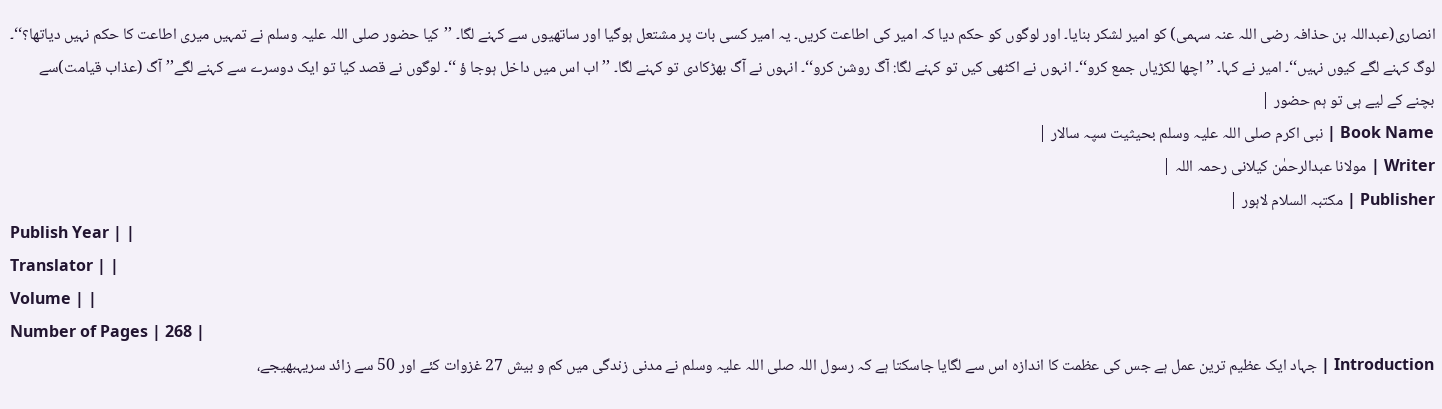انصاری(عبداللہ بن حذافہ رضی اللہ عنہ سہمی) کو امیر لشکر بنایا۔ اور لوگوں کو حکم دیا کہ امیر کی اطاعت کریں۔ یہ امیر کسی بات پر مشتعل ہوگیا اور ساتھیوں سے کہنے لگا۔ ’’کیا حضور صلی اللہ علیہ وسلم نے تمہیں میری اطاعت کا حکم نہیں دیاتھا؟‘‘۔ لوگ کہنے لگے کیوں نہیں‘‘۔ امیر نے کہا۔ ’’اچھا لکڑیاں جمع کرو‘‘۔ انہوں نے اکٹھی کیں تو کہنے لگا: آگ روشن کرو‘‘۔ انہوں نے آگ بھڑکادی تو کہنے لگا۔ ’’اب اس میں داخل ہوجا ؤ ‘‘۔ لوگوں نے قصد کیا تو ایک دوسرے سے کہنے لگے’’آگ (عذاب قیامت)سے بچنے کے لیے ہی تو ہم حضور |
Book Name | نبی اکرم صلی اللہ علیہ وسلم بحیثیت سپہ سالار |
Writer | مولانا عبدالرحمٰن کیلانی رحمہ اللہ |
Publisher | مکتبہ السلام لاہور |
Publish Year | |
Translator | |
Volume | |
Number of Pages | 268 |
Introduction | جہاد ایک عظیم ترین عمل ہے جس کی عظمت کا اندازہ اس سے لگایا جاسکتا ہے کہ رسول اللہ صلی اللہ علیہ وسلم نے مدنی زندگی میں کم و بیش 27 غزوات کئے اور 50 سے زائد سریہبھیجے،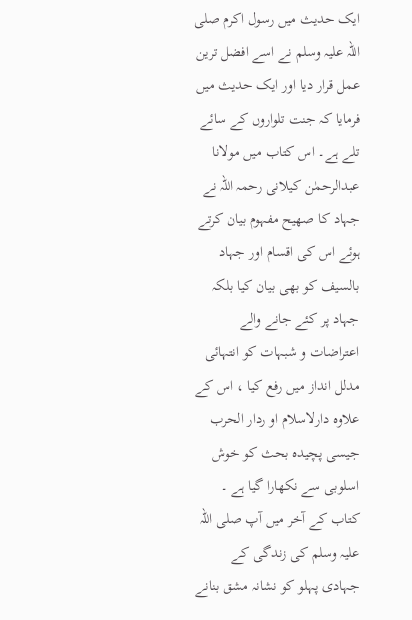ایک حدیث میں رسول اکرم صلی اللہ علیہ وسلم نے اسے افضل ترین عمل قرار دیا اور ایک حدیث میں فرمایا کہ جنت تلواروں کے سائے تلے ہے۔ اس کتاب میں مولانا عبدالرحمٰن کیلانی رحمہ اللہ نے جہاد کا صھیح مفہوم بیان کرتے ہوئے اس کی اقسام اور جہاد بالسیف کو بھی بیان کیا بلکہ جہاد پر کئے جانے والے اعتراضات و شبہات کو انتہائی مدلل انداز میں رفع کیا ، اس کے علاوہ دارلاسلام او ردار الحرب جیسی پچیدہ بحث کو خوش اسلوبی سے نکھارا گیا ہے ۔ کتاب کے آخر میں آپ صلی اللہ علیہ وسلم کی زندگی کے جہادی پہلو کو نشانہ مشق بنانے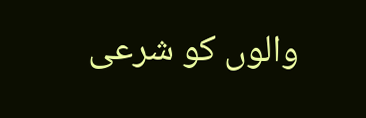والوں کو شرعی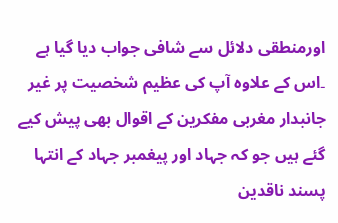اورمنطقی دلائل سے شافی جواب دیا گیا ہے ۔اس کے علاوہ آپ کی عظیم شخصیت پر غیر جانبدار مغربی مفکرین کے اقوال بھی پیش کیے گئے ہیں جو کہ جہاد اور پیغمبر جہاد کے انتہا پسند ناقدین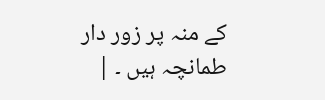کے منہ پر زور دار طمانچہ ہیں ۔ |